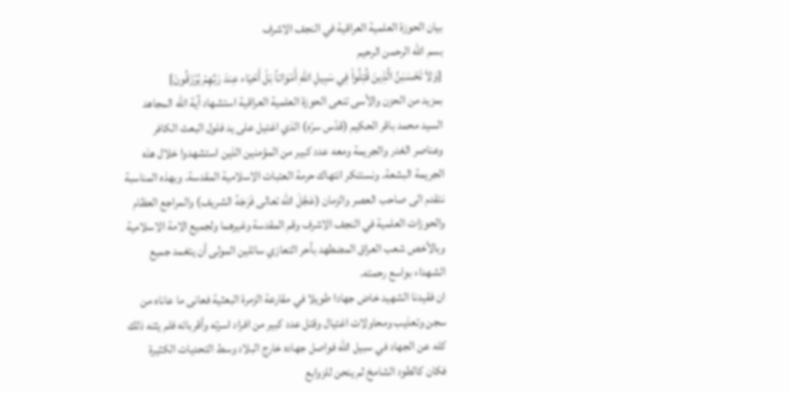بيان الحوزة العلمية العراقية في النجف الاشرف
بسم الله الرحمن الرحيم
{وَلاَ تَحْسَبَنَّ الَّذِينَ قُتِلُواْ فِي سَبِيلِ اللّهِ أَمْوَاتاً بَلْ أَحْيَاء عِندَ رَبِّهِمْ يُرْزَقُونَ}
بمزيد من الحزن والأسى تنعى الحوزة العلمية العراقية استشهاد آية الله المجاهد السيد محمد باقر الحكيم (قدّس سرّه) الذي اغتيل على يد فلول البعث الكافر وعناصر الغدر والجريمة ومعه عدد كبير من المؤمنين الذين استشهدوا خلال هذه الجريمة البشعة. ونستنكر انتهاك حرمة العتبات الاسلامية المقدسة. وبهذه المناسبة نتقدم الى صاحب العصر والزمان (عَجَّلَ الله تعالى فَرَجَهُ الشريف) والمراجع العظام والحوزات العلمية في النجف الاشرف وقم المقدسة وغيرهما ولجميع الامة الاسلامية وبالأخص شعب العراق المضطهد بأحر التعازي سائلين المولى أن يتغمد جميع الشهداء بواسع رحمته.
ان فقيدنا الشهيد خاض جهادا طويلا في مقارعة الزمرة البعثية فعانى ما عاناه من سجن وتعذيب ومحاولات اغتيال وقتل عدد كبير من افراد اسرته وأقربائه فلم يثنه ذلك كله عن الجهاد في سبيل الله فواصل جهاده خارج البلاد وسط التحديات الكثيرة فكان كالطود الشامخ لم ينحن للزوابع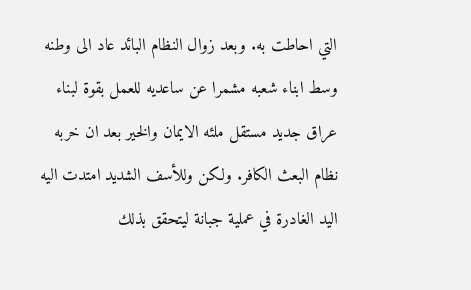التي احاطت به. وبعد زوال النظام البائد عاد الى وطنه وسط ابناء شعبه مشمرا عن ساعديه للعمل بقوة لبناء عراق جديد مستقل ملئه الايمان والخير بعد ان خربه نظام البعث الكافر. ولكن وللأسف الشديد امتدت اليه اليد الغادرة في عملية جبانة ليتحقق بذلك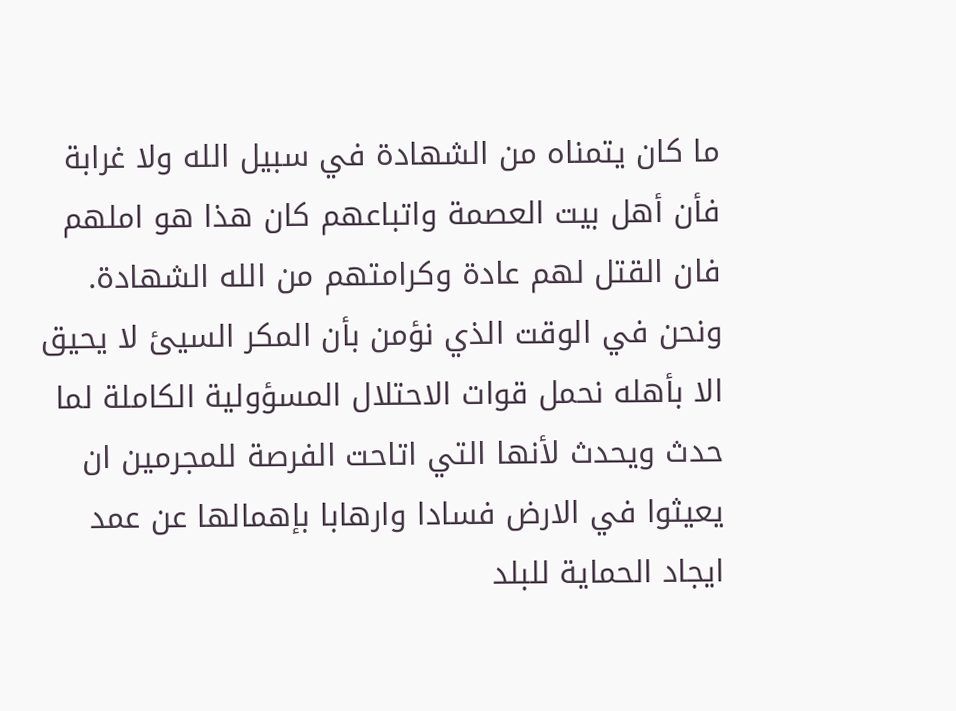ما كان يتمناه من الشهادة في سبيل الله ولا غرابة فأن أهل بيت العصمة واتباعهم كان هذا هو املهم فان القتل لهم عادة وكرامتهم من الله الشهادة.
ونحن في الوقت الذي نؤمن بأن المكر السيئ لا يحيق الا بأهله نحمل قوات الاحتلال المسؤولية الكاملة لما حدث ويحدث لأنها التي اتاحت الفرصة للمجرمين ان يعيثوا في الارض فسادا وارهابا بإهمالها عن عمد ايجاد الحماية للبلد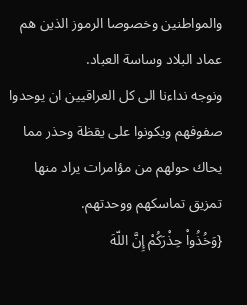والمواطنين وخصوصا الرموز الذين هم عماد البلاد وساسة العباد.
ونوجه نداءنا الى كل العراقيين ان يوحدوا صفوفهم ويكونوا على يقظة وحذر مما يحاك حولهم من مؤامرات يراد منها تمزيق تماسكهم ووحدتهم.
{وَخُذُواْ حِذْرَكُمْ إِنَّ اللّهَ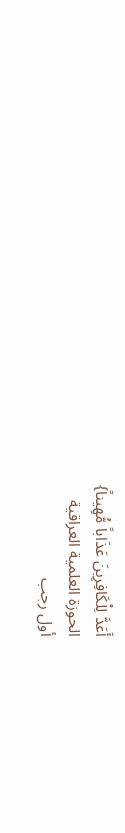أَعَدَّ لِلْكَافِرِينَ عَذَاباً مُّهِيناً}
الحوزة العلمية العراقية
أول رجب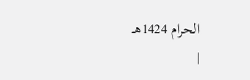الحرام 1424هــ
|